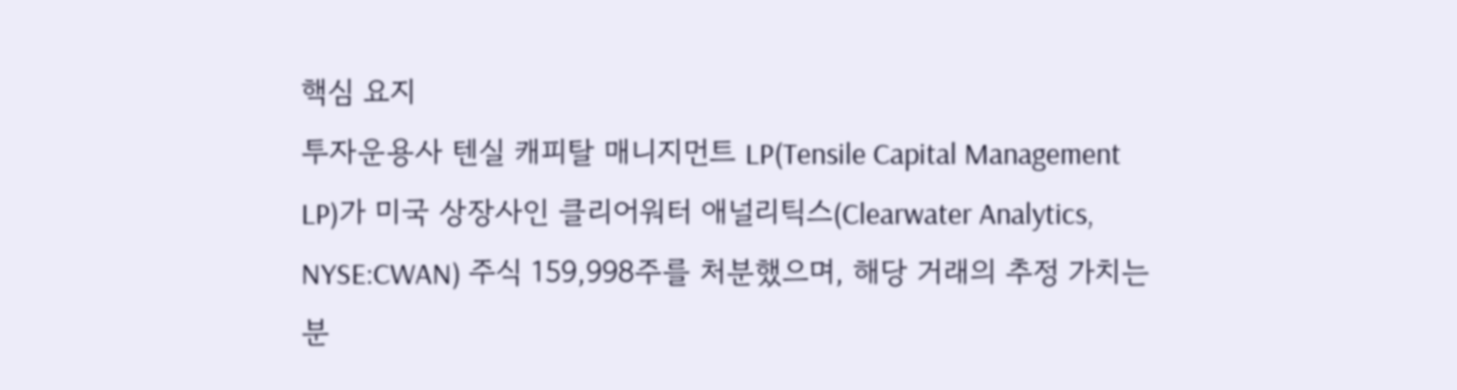핵심 요지
투자운용사 텐실 캐피탈 매니지먼트 LP(Tensile Capital Management LP)가 미국 상장사인 클리어워터 애널리틱스(Clearwater Analytics, NYSE:CWAN) 주식 159,998주를 처분했으며, 해당 거래의 추정 가치는 분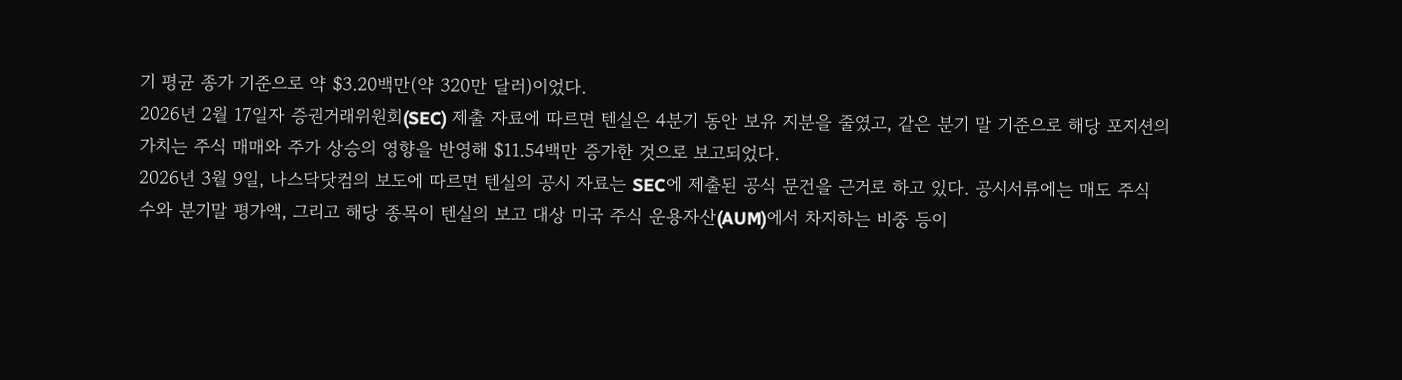기 평균 종가 기준으로 약 $3.20백만(약 320만 달러)이었다.
2026년 2월 17일자 증권거래위원회(SEC) 제출 자료에 따르면 텐실은 4분기 동안 보유 지분을 줄였고, 같은 분기 말 기준으로 해당 포지션의 가치는 주식 매매와 주가 상승의 영향을 반영해 $11.54백만 증가한 것으로 보고되었다.
2026년 3월 9일, 나스닥닷컴의 보도에 따르면 텐실의 공시 자료는 SEC에 제출된 공식 문건을 근거로 하고 있다. 공시서류에는 매도 주식 수와 분기말 평가액, 그리고 해당 종목이 텐실의 보고 대상 미국 주식 운용자산(AUM)에서 차지하는 비중 등이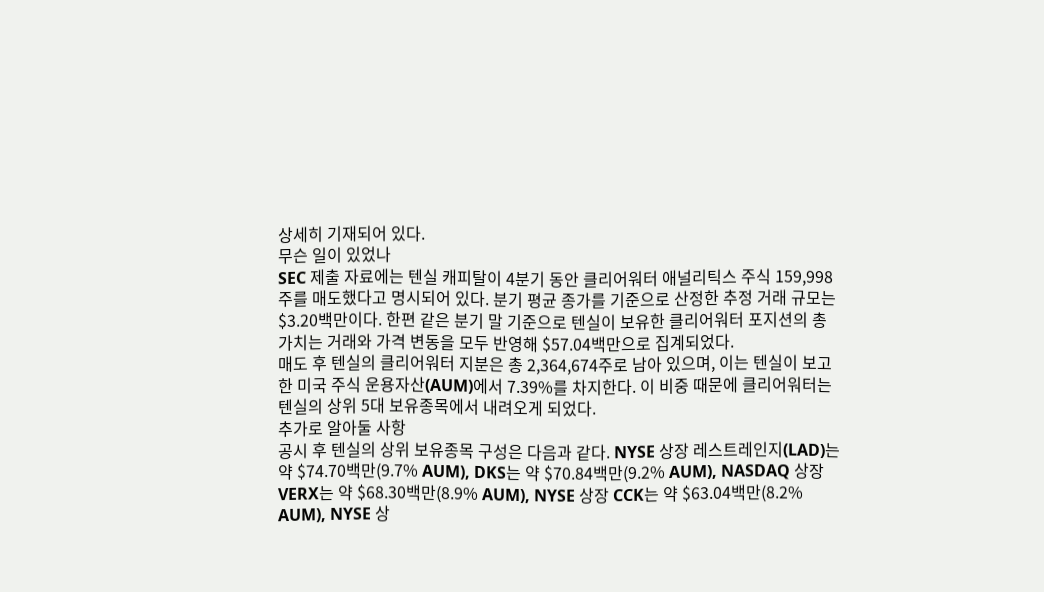상세히 기재되어 있다.
무슨 일이 있었나
SEC 제출 자료에는 텐실 캐피탈이 4분기 동안 클리어워터 애널리틱스 주식 159,998주를 매도했다고 명시되어 있다. 분기 평균 종가를 기준으로 산정한 추정 거래 규모는 $3.20백만이다. 한편 같은 분기 말 기준으로 텐실이 보유한 클리어워터 포지션의 총 가치는 거래와 가격 변동을 모두 반영해 $57.04백만으로 집계되었다.
매도 후 텐실의 클리어워터 지분은 총 2,364,674주로 남아 있으며, 이는 텐실이 보고한 미국 주식 운용자산(AUM)에서 7.39%를 차지한다. 이 비중 때문에 클리어워터는 텐실의 상위 5대 보유종목에서 내려오게 되었다.
추가로 알아둘 사항
공시 후 텐실의 상위 보유종목 구성은 다음과 같다. NYSE 상장 레스트레인지(LAD)는 약 $74.70백만(9.7% AUM), DKS는 약 $70.84백만(9.2% AUM), NASDAQ 상장 VERX는 약 $68.30백만(8.9% AUM), NYSE 상장 CCK는 약 $63.04백만(8.2% AUM), NYSE 상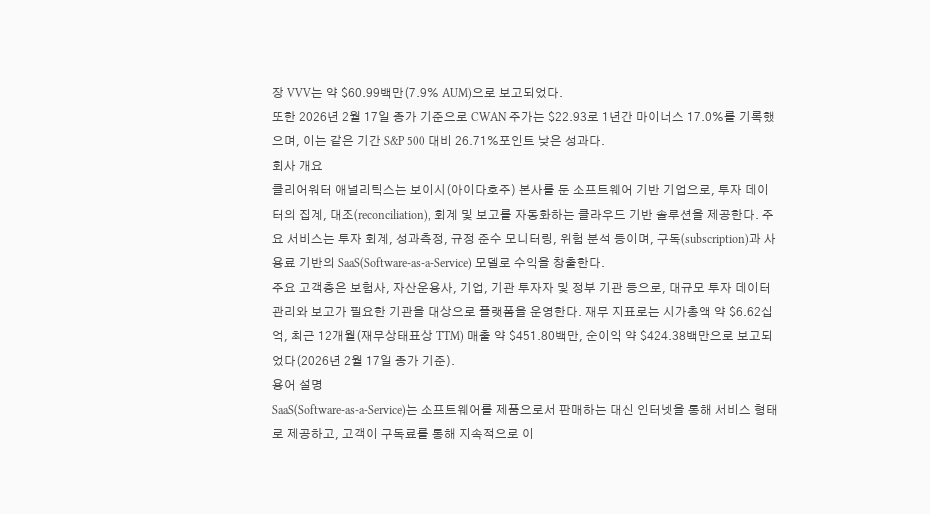장 VVV는 약 $60.99백만(7.9% AUM)으로 보고되었다.
또한 2026년 2월 17일 종가 기준으로 CWAN 주가는 $22.93로 1년간 마이너스 17.0%를 기록했으며, 이는 같은 기간 S&P 500 대비 26.71%포인트 낮은 성과다.
회사 개요
클리어워터 애널리틱스는 보이시(아이다호주) 본사를 둔 소프트웨어 기반 기업으로, 투자 데이터의 집계, 대조(reconciliation), 회계 및 보고를 자동화하는 클라우드 기반 솔루션을 제공한다. 주요 서비스는 투자 회계, 성과측정, 규정 준수 모니터링, 위험 분석 등이며, 구독(subscription)과 사용료 기반의 SaaS(Software-as-a-Service) 모델로 수익을 창출한다.
주요 고객층은 보험사, 자산운용사, 기업, 기관 투자자 및 정부 기관 등으로, 대규모 투자 데이터 관리와 보고가 필요한 기관을 대상으로 플랫폼을 운영한다. 재무 지표로는 시가총액 약 $6.62십억, 최근 12개월(재무상태표상 TTM) 매출 약 $451.80백만, 순이익 약 $424.38백만으로 보고되었다(2026년 2월 17일 종가 기준).
용어 설명
SaaS(Software-as-a-Service)는 소프트웨어를 제품으로서 판매하는 대신 인터넷을 통해 서비스 형태로 제공하고, 고객이 구독료를 통해 지속적으로 이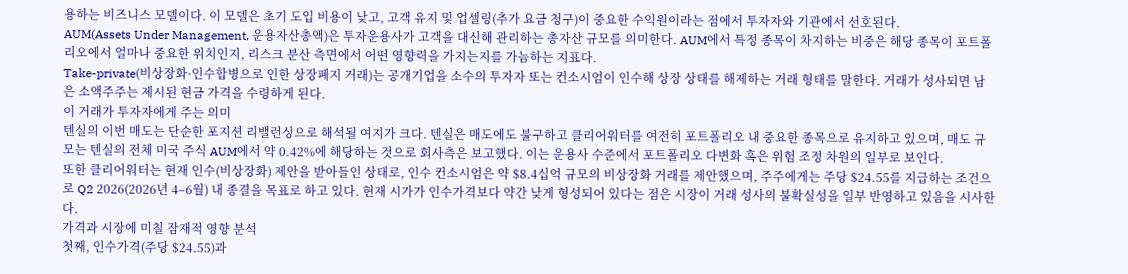용하는 비즈니스 모델이다. 이 모델은 초기 도입 비용이 낮고, 고객 유지 및 업셀링(추가 요금 청구)이 중요한 수익원이라는 점에서 투자자와 기관에서 선호된다.
AUM(Assets Under Management, 운용자산총액)은 투자운용사가 고객을 대신해 관리하는 총자산 규모를 의미한다. AUM에서 특정 종목이 차지하는 비중은 해당 종목이 포트폴리오에서 얼마나 중요한 위치인지, 리스크 분산 측면에서 어떤 영향력을 가지는지를 가늠하는 지표다.
Take-private(비상장화·인수합병으로 인한 상장폐지 거래)는 공개기업을 소수의 투자자 또는 컨소시엄이 인수해 상장 상태를 해제하는 거래 형태를 말한다. 거래가 성사되면 남은 소액주주는 제시된 현금 가격을 수령하게 된다.
이 거래가 투자자에게 주는 의미
텐실의 이번 매도는 단순한 포지션 리밸런싱으로 해석될 여지가 크다. 텐실은 매도에도 불구하고 클리어워터를 여전히 포트폴리오 내 중요한 종목으로 유지하고 있으며, 매도 규모는 텐실의 전체 미국 주식 AUM에서 약 0.42%에 해당하는 것으로 회사측은 보고했다. 이는 운용사 수준에서 포트폴리오 다변화 혹은 위험 조정 차원의 일부로 보인다.
또한 클리어워터는 현재 인수(비상장화) 제안을 받아들인 상태로, 인수 컨소시엄은 약 $8.4십억 규모의 비상장화 거래를 제안했으며, 주주에게는 주당 $24.55를 지급하는 조건으로 Q2 2026(2026년 4–6월) 내 종결을 목표로 하고 있다. 현재 시가가 인수가격보다 약간 낮게 형성되어 있다는 점은 시장이 거래 성사의 불확실성을 일부 반영하고 있음을 시사한다.
가격과 시장에 미칠 잠재적 영향 분석
첫째, 인수가격(주당 $24.55)과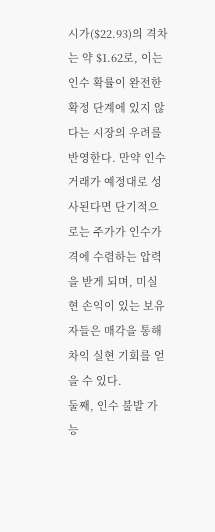시가($22.93)의 격차는 약 $1.62로, 이는 인수 확률이 완전한 확정 단계에 있지 않다는 시장의 우려를 반영한다. 만약 인수 거래가 예정대로 성사된다면 단기적으로는 주가가 인수가격에 수렴하는 압력을 받게 되며, 미실현 손익이 있는 보유자들은 매각을 통해 차익 실현 기회를 얻을 수 있다.
둘째, 인수 불발 가능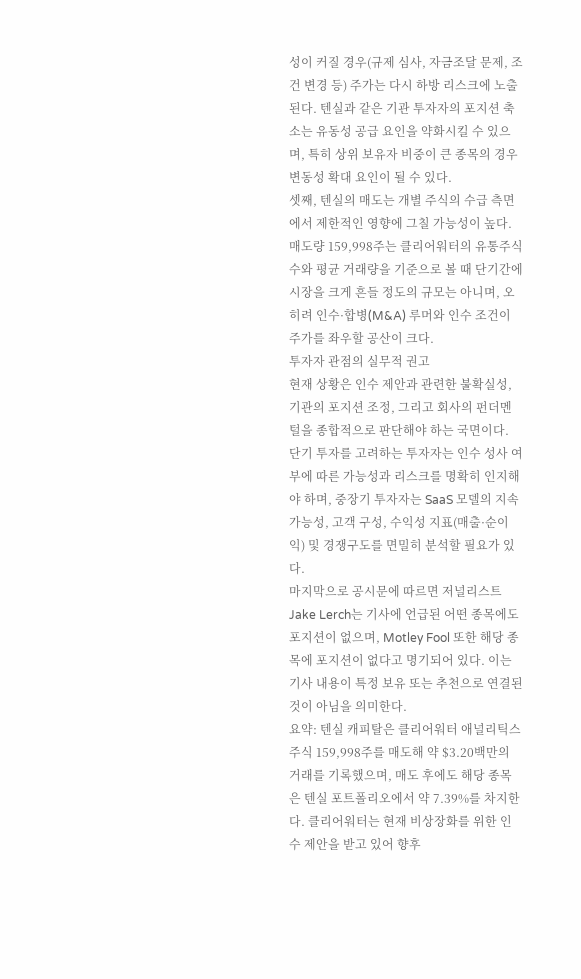성이 커질 경우(규제 심사, 자금조달 문제, 조건 변경 등) 주가는 다시 하방 리스크에 노출된다. 텐실과 같은 기관 투자자의 포지션 축소는 유동성 공급 요인을 약화시킬 수 있으며, 특히 상위 보유자 비중이 큰 종목의 경우 변동성 확대 요인이 될 수 있다.
셋째, 텐실의 매도는 개별 주식의 수급 측면에서 제한적인 영향에 그칠 가능성이 높다. 매도량 159,998주는 클리어워터의 유통주식수와 평균 거래량을 기준으로 볼 때 단기간에 시장을 크게 흔들 정도의 규모는 아니며, 오히려 인수·합병(M&A) 루머와 인수 조건이 주가를 좌우할 공산이 크다.
투자자 관점의 실무적 권고
현재 상황은 인수 제안과 관련한 불확실성, 기관의 포지션 조정, 그리고 회사의 펀더멘털을 종합적으로 판단해야 하는 국면이다. 단기 투자를 고려하는 투자자는 인수 성사 여부에 따른 가능성과 리스크를 명확히 인지해야 하며, 중장기 투자자는 SaaS 모델의 지속 가능성, 고객 구성, 수익성 지표(매출·순이익) 및 경쟁구도를 면밀히 분석할 필요가 있다.
마지막으로 공시문에 따르면 저널리스트 Jake Lerch는 기사에 언급된 어떤 종목에도 포지션이 없으며, Motley Fool 또한 해당 종목에 포지션이 없다고 명기되어 있다. 이는 기사 내용이 특정 보유 또는 추천으로 연결된 것이 아님을 의미한다.
요약: 텐실 캐피탈은 클리어워터 애널리틱스 주식 159,998주를 매도해 약 $3.20백만의 거래를 기록했으며, 매도 후에도 해당 종목은 텐실 포트폴리오에서 약 7.39%를 차지한다. 클리어워터는 현재 비상장화를 위한 인수 제안을 받고 있어 향후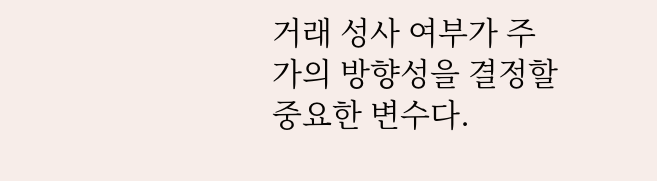거래 성사 여부가 주가의 방향성을 결정할 중요한 변수다.